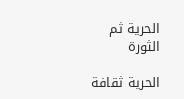الحرية ثم الثورة

الحرية ثقافة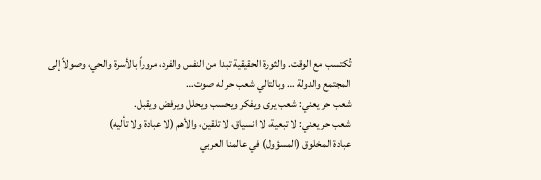تُكتسب مع الوقت. والثورة الحقيقية تبدا من النفس والفرد، مروراً بالأسرة والحي، وصولاً إلى المجتمع والدولة … وبالتالي شعب حر له صوت…
شعب حر يعني: شعب يرى ويفكر ويحسب ويحلل ويرفض ويقبل.
شعب حر يعني: لا تبعية، لا انسياق، لا تلقين، والأهم (لا عبادة ولا تأليه)
عبادة المخلوق (المسؤول) في عالمنا العربي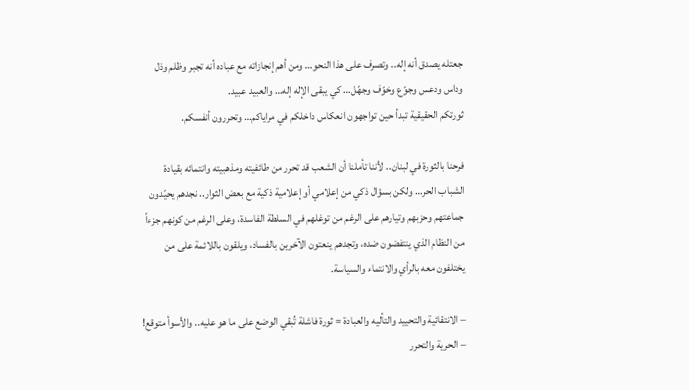جعتله يصدق أنه إله.. وتصرف على هذا النحو… ومن أهم إنجازاته مع عباده أنه تجبر وظلم وذل وداس ودعس وجوّع وخوّف وجهّل… كي يبقى الإله إله… والعبيد عبيد.
ثورتكم الحقيقية تبدأ حين تواجهون انعكاس داخلكم في مراياكم… وتحررون أنفسكم.

فرحنا بالثورة في لبنان.. لأننا تأملنا أن الشعب قد تحرر من طائفيته ومذهبيته وانتمائه بقيادة الشباب الحر… ولكن بسؤال ذكي من إعلامي أو إعلامية ذكية مع بعض الثوار.. نجدهم يحيّدون جماعتهم وحزبهم وتيارهم على الرغم من توغلهم في السلطة الفاسدة، وعلى الرغم من كونهم جزءاً من النظام الذي ينتفضون ضده، وتجدهم ينعتون الآخرين بالفساد، ويلقون باللائمة على من يختلفون معه بالرأي والانتماء والسياسة.

– الانتقائية والتحييد والتأليه والعبادة = ثورة فاشلة تُبقي الوضع على ما هو عليه.. والأسوأ متوقع!
– الحرية والتحرر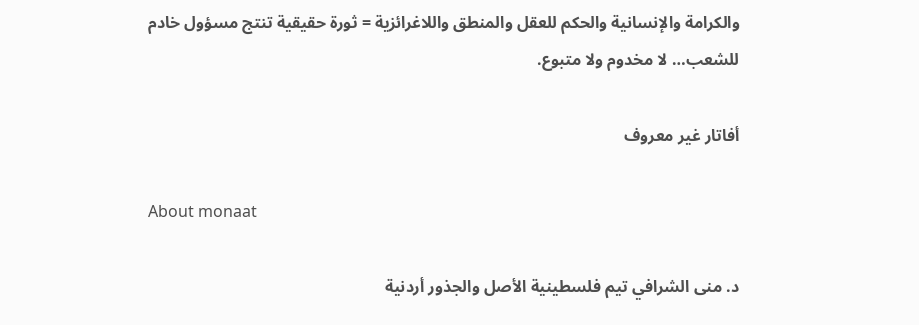والكرامة والإنسانية والحكم للعقل والمنطق واللاغرائزية = ثورة حقيقية تنتج مسؤول خادم للشعب… لا مخدوم ولا متبوع.

أفاتار غير معروف

About monaat

د. منى الشرافي تيم فلسطينية الأصل والجذور أردنية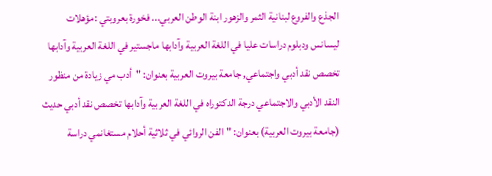الجذع والفروع لبنانية الثمر والزهور ابنة الوطن العربي... فخورة بعروبتي :مؤهلات ليسانس ودبلوم دراسات عليا في اللغة العربية وآدابها ماجستير في اللغة العربية وآدابها تخصص نقد أدبي واجتماعي, جامعة بيروت العربية بعنوان: "أدب مي زيادة من منظور النقد الأدبي والاجتماعي درجة الدكتوراه في اللغة العربية وآدابها تخصص نقد أدبي حديث (جامعة بيروت العربية) بعنوان: "الفن الروائي في ثلاثية أحلام مستغانمي دراسة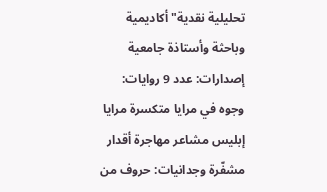تحليلية نقدية"أكاديمية وباحثة وأستاذة جامعية إصدارات: عدد 9 روايات: وجوه في مرايا متكسرة مرايا إبليس مشاعر مهاجرة أقدار مشفّرة وجدانيات: حروف من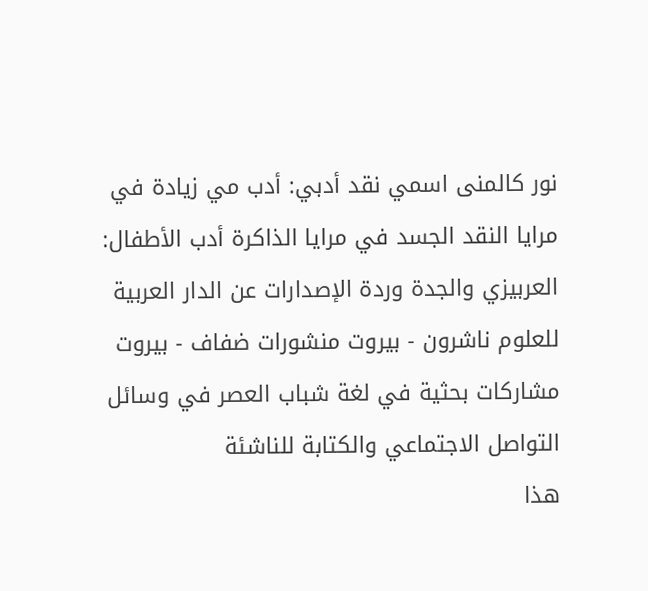نور كالمنى اسمي نقد أدبي: أدب مي زيادة في مرايا النقد الجسد في مرايا الذاكرة أدب الأطفال: العربيزي والجدة وردة الإصدارات عن الدار العربية للعلوم ناشرون - بيروت منشورات ضفاف - بيروت مشاركات بحثية في لغة شباب العصر في وسائل التواصل الاجتماعي والكتابة للناشئة
هذا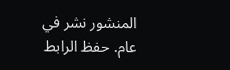المنشور نشر في عام. حفظ الرابط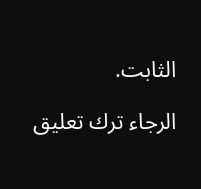الثابت.

الرجاء ترك تعليق